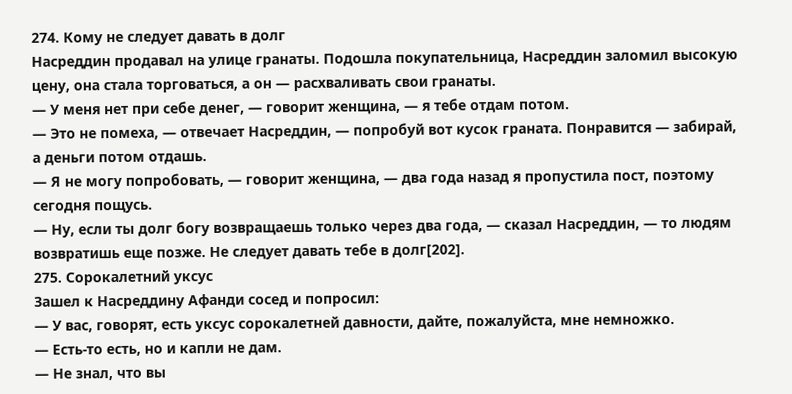274. Кому не следует давать в долг
Насреддин продавал на улице гранаты. Подошла покупательница, Насреддин заломил высокую цену, она стала торговаться, а он — расхваливать свои гранаты.
— У меня нет при себе денег, — говорит женщина, — я тебе отдам потом.
— Это не помеха, — отвечает Насреддин, — попробуй вот кусок граната. Понравится — забирай, а деньги потом отдашь.
— Я не могу попробовать, — говорит женщина, — два года назад я пропустила пост, поэтому сегодня пощусь.
— Ну, если ты долг богу возвращаешь только через два года, — сказал Насреддин, — то людям возвратишь еще позже. Не следует давать тебе в долг[202].
275. Сорокалетний уксус
Зашел к Насреддину Афанди сосед и попросил:
— У вас, говорят, есть уксус сорокалетней давности, дайте, пожалуйста, мне немножко.
— Есть-то есть, но и капли не дам.
— Не знал, что вы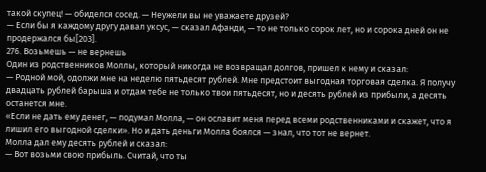такой скупец! — обиделся сосед. — Неужели вы не уважаете друзей?
— Если бы я каждому другу давал уксус, — сказал Афанди, — то не только сорок лет, но и сорока дней он не продержался бы[203].
276. Возьмешь — не вернешь
Один из родственников Моллы, который никогда не возвращал долгов, пришел к нему и сказал:
— Родной мой, одолжи мне на неделю пятьдесят рублей. Мне предстоит выгодная торговая сделка. Я получу двадцать рублей барыша и отдам тебе не только твои пятьдесят, но и десять рублей из прибыли, а десять останется мне.
«Если не дать ему денег, — подумал Молла, — он ославит меня перед всеми родственниками и скажет, что я лишил его выгодной сделки». Но и дать деньги Молла боялся — знал, что тот не вернет.
Молла дал ему десять рублей и сказал:
— Вот возьми свою прибыль. Считай, что ты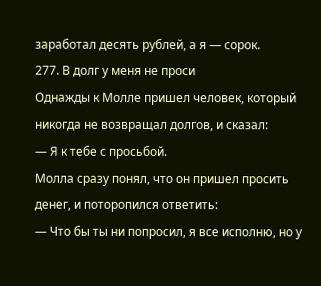заработал десять рублей, а я — сорок.
277. В долг у меня не проси
Однажды к Молле пришел человек, который никогда не возвращал долгов, и сказал:
— Я к тебе с просьбой.
Молла сразу понял, что он пришел просить денег, и поторопился ответить:
— Что бы ты ни попросил, я все исполню, но у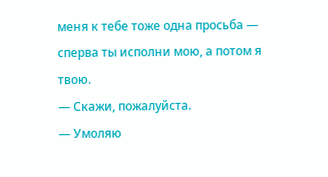меня к тебе тоже одна просьба — сперва ты исполни мою, а потом я твою.
— Скажи, пожалуйста.
— Умоляю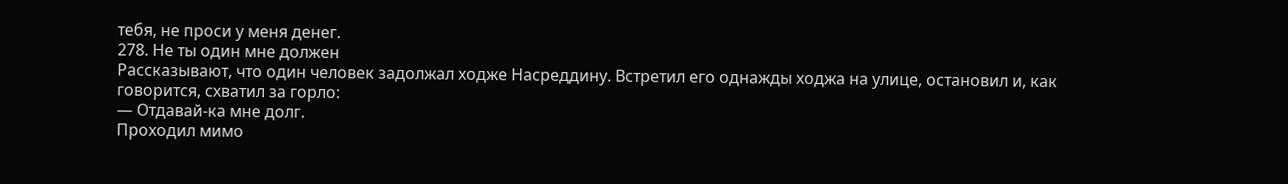тебя, не проси у меня денег.
278. Не ты один мне должен
Рассказывают, что один человек задолжал ходже Насреддину. Встретил его однажды ходжа на улице, остановил и, как говорится, схватил за горло:
— Отдавай-ка мне долг.
Проходил мимо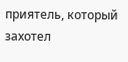приятель, который захотел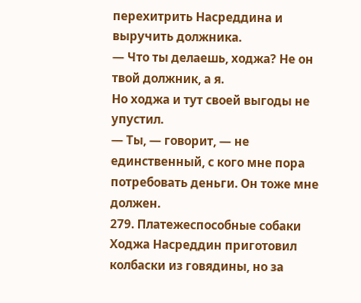перехитрить Насреддина и выручить должника.
— Что ты делаешь, ходжа? Не он твой должник, а я.
Но ходжа и тут своей выгоды не упустил.
— Ты, — говорит, — не единственный, с кого мне пора потребовать деньги. Он тоже мне должен.
279. Платежеспособные собаки
Ходжа Насреддин приготовил колбаски из говядины, но за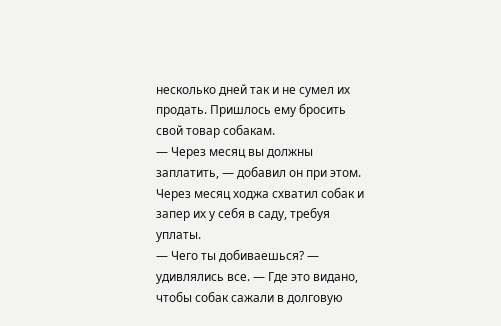несколько дней так и не сумел их продать. Пришлось ему бросить свой товар собакам.
— Через месяц вы должны заплатить, — добавил он при этом.
Через месяц ходжа схватил собак и запер их у себя в саду, требуя уплаты.
— Чего ты добиваешься? — удивлялись все. — Где это видано, чтобы собак сажали в долговую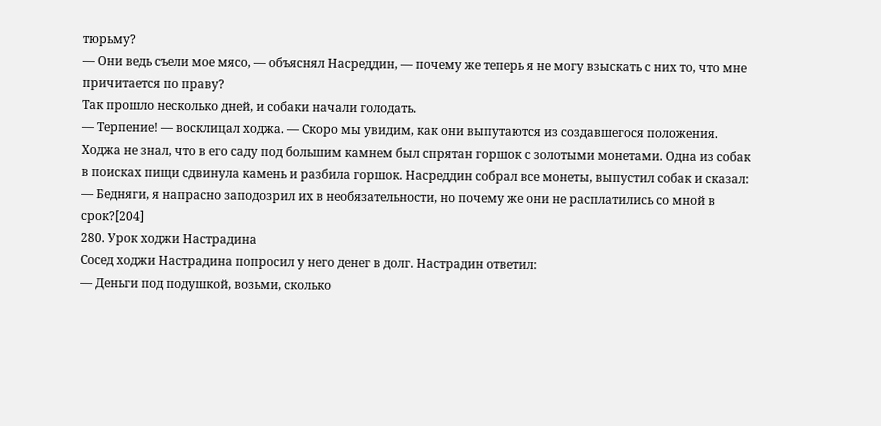тюрьму?
— Они ведь съели мое мясо, — объяснял Насреддин, — почему же теперь я не могу взыскать с них то, что мне причитается по праву?
Так прошло несколько дней, и собаки начали голодать.
— Терпение! — восклицал ходжа. — Скоро мы увидим, как они выпутаются из создавшегося положения.
Ходжа не знал, что в его саду под большим камнем был спрятан горшок с золотыми монетами. Одна из собак в поисках пищи сдвинула камень и разбила горшок. Насреддин собрал все монеты, выпустил собак и сказал:
— Бедняги, я напрасно заподозрил их в необязательности, но почему же они не расплатились со мной в срок?[204]
280. Урок ходжи Настрадина
Сосед ходжи Настрадина попросил у него денег в долг. Настрадин ответил:
— Деньги под подушкой, возьми, сколько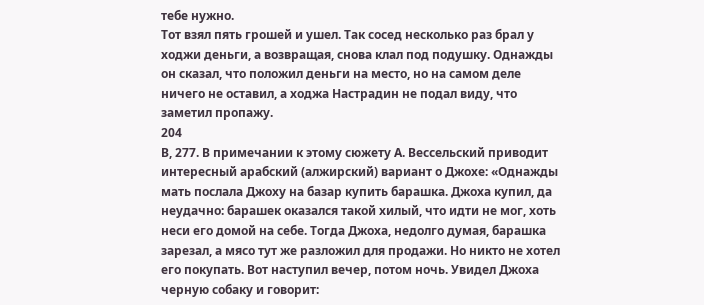тебе нужно.
Тот взял пять грошей и ушел. Так сосед несколько раз брал у ходжи деньги, а возвращая, снова клал под подушку. Однажды он сказал, что положил деньги на место, но на самом деле ничего не оставил, а ходжа Настрадин не подал виду, что заметил пропажу.
204
В, 277. В примечании к этому сюжету А. Вессельский приводит интересный арабский (алжирский) вариант о Джохе: «Однажды мать послала Джоху на базар купить барашка. Джоха купил, да неудачно: барашек оказался такой хилый, что идти не мог, хоть неси его домой на себе. Тогда Джоха, недолго думая, барашка зарезал, а мясо тут же разложил для продажи. Но никто не хотел его покупать. Вот наступил вечер, потом ночь. Увидел Джоха черную собаку и говорит: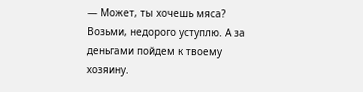— Может, ты хочешь мяса? Возьми, недорого уступлю. А за деньгами пойдем к твоему хозяину.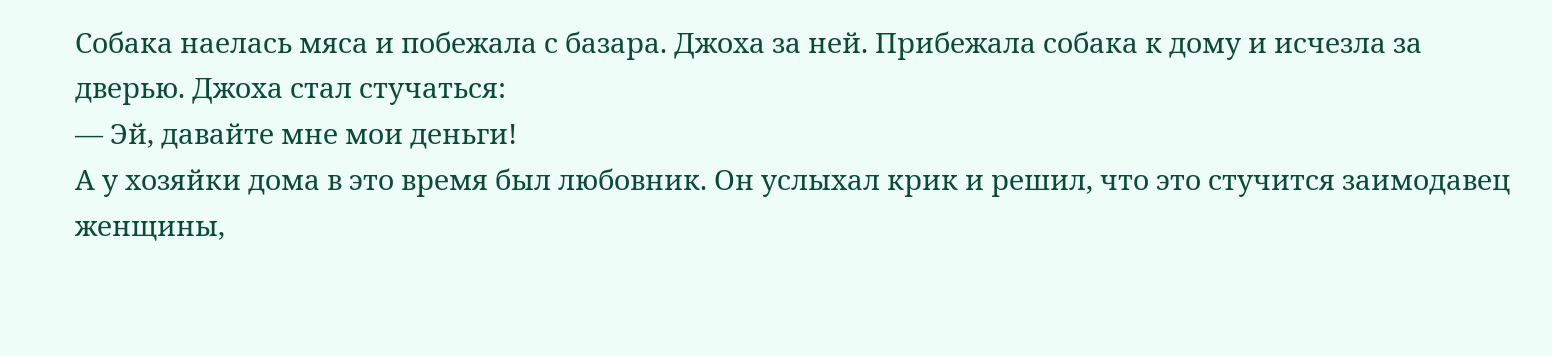Собака наелась мяса и побежала с базара. Джоха за ней. Прибежала собака к дому и исчезла за дверью. Джоха стал стучаться:
— Эй, давайте мне мои деньги!
А у хозяйки дома в это время был любовник. Он услыхал крик и решил, что это стучится заимодавец женщины,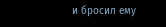и бросил ему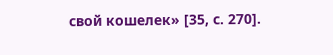свой кошелек» [35, с. 270].